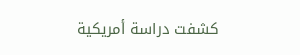كشفت دراسة أمريكية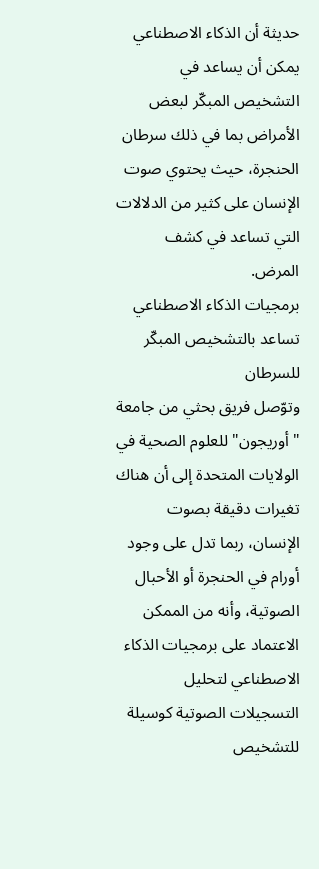حديثة أن الذكاء الاصطناعي يمكن أن يساعد في التشخيص المبكّر لبعض الأمراض بما في ذلك سرطان الحنجرة، حيث يحتوي صوت الإنسان على كثير من الدلالات التي تساعد في كشف المرض.
برمجيات الذكاء الاصطناعي تساعد بالتشخيص المبكّر للسرطان
وتوّصل فريق بحثي من جامعة "أوريجون" للعلوم الصحية في الولايات المتحدة إلى أن هناك تغيرات دقيقة بصوت الإنسان، ربما تدل على وجود أورام في الحنجرة أو الأحبال الصوتية، وأنه من الممكن الاعتماد على برمجيات الذكاء الاصطناعي لتحليل التسجيلات الصوتية كوسيلة للتشخيص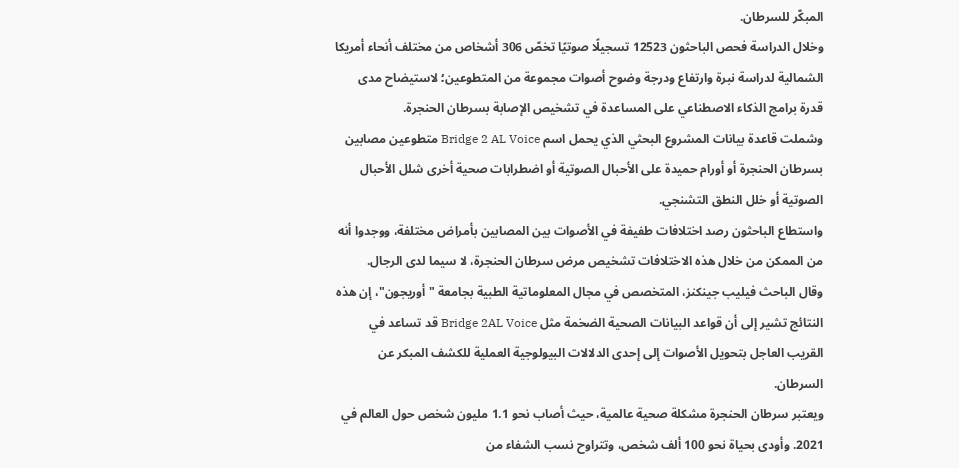المبكّر للسرطان.
وخلال الدراسة فحص الباحثون 12523 تسجيلًا صوتيًا تخصّ 306 أشخاص من مختلف أنحاء أمريكا الشمالية لدراسة نبرة وارتفاع ودرجة وضوح أصوات مجموعة من المتطوعين؛ لاستيضاح مدى قدرة برامج الذكاء الاصطناعي على المساعدة في تشخيص الإصابة بسرطان الحنجرة.
وشملت قاعدة بيانات المشروع البحثي الذي يحمل اسم Bridge 2 AL Voice متطوعين مصابين بسرطان الحنجرة أو أورام حميدة على الأحبال الصوتية أو اضطرابات صحية أخرى شلل الأحبال الصوتية أو خلل النطق التشنجي.
واستطاع الباحثون رصد اختلافات طفيفة في الأصوات بين المصابين بأمراض مختلفة، ووجدوا أنه من الممكن من خلال هذه الاختلافات تشخيص مرض سرطان الحنجرة، لا سيما لدى الرجال.
وقال الباحث فيليب جينكنز، المتخصص في مجال المعلوماتية الطبية بجامعة "أوريجون"، إن هذه النتائج تشير إلى أن قواعد البيانات الصحية الضخمة مثل Bridge 2AL Voice قد تساعد في القريب العاجل بتحويل الأصوات إلى إحدى الدلالات البيولوجية العملية للكشف المبكر عن السرطان.
ويعتبر سرطان الحنجرة مشكلة صحية عالمية، حيث أصاب نحو 1.1 مليون شخص حول العالم في 2021. وأودى بحياة نحو 100 ألف شخص، وتتراوح نسب الشفاء من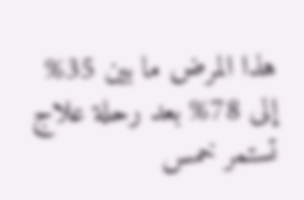هذا المرض ما بين 35% إلى 78% بعد رحلة علاج تستمر خمس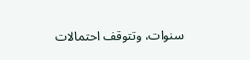سنوات، وتتوقف احتمالات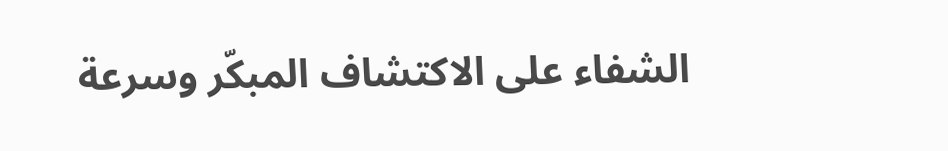الشفاء على الاكتشاف المبكّر وسرعة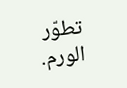تطوّر الورم.